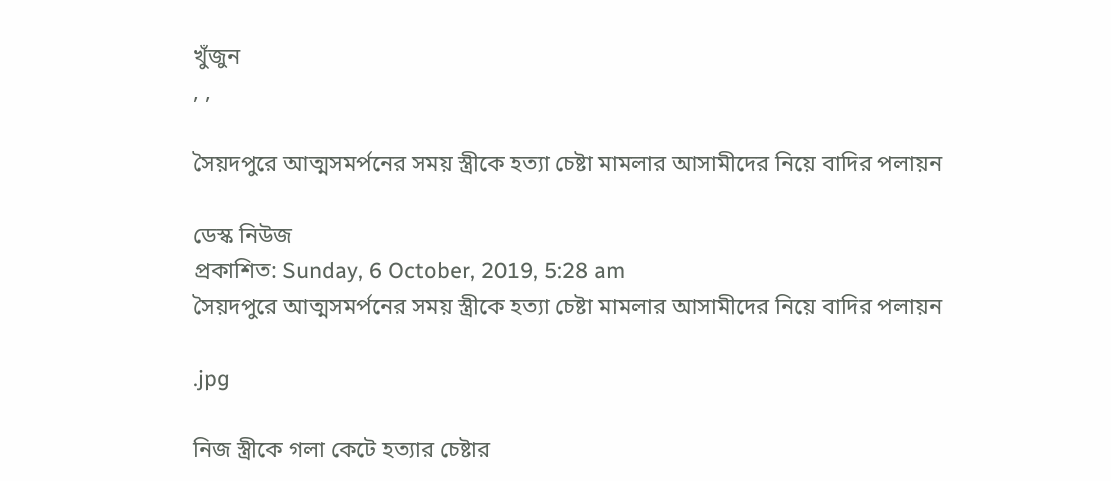খুঁজুন
, ,

সৈয়দপুরে আত্মসমর্পনের সময় স্ত্রীকে হত্যা চেষ্টা মামলার আসামীদের নিয়ে বাদির পলায়ন

ডেস্ক নিউজ
প্রকাশিত: Sunday, 6 October, 2019, 5:28 am
সৈয়দপুরে আত্মসমর্পনের সময় স্ত্রীকে হত্যা চেষ্টা মামলার আসামীদের নিয়ে বাদির পলায়ন

.jpg

নিজ স্ত্রীকে গলা কেটে হত্যার চেষ্টার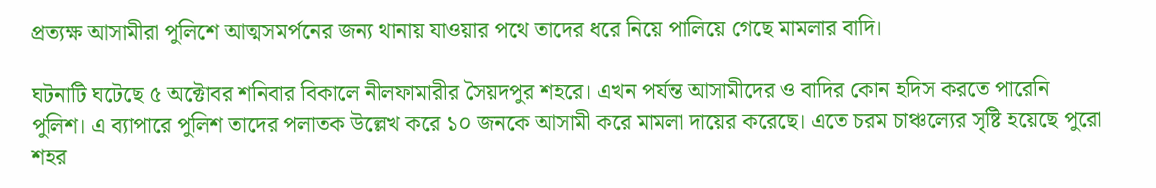প্রত্যক্ষ আসামীরা পুলিশে আত্মসমর্পনের জন্য থানায় যাওয়ার পথে তাদের ধরে নিয়ে পালিয়ে গেছে মামলার বাদি।

ঘটনাটি ঘটেছে ৫ অক্টোবর শনিবার বিকালে নীলফামারীর সৈয়দপুর শহরে। এখন পর্যন্ত আসামীদের ও বাদির কোন হদিস করতে পারেনি পুলিশ। এ ব্যাপারে পুলিশ তাদের পলাতক উল্লেখ করে ১০ জনকে আসামী করে মামলা দায়ের করেছে। এতে চরম চাঞ্চল্যের সৃষ্টি হয়েছে পুরো শহর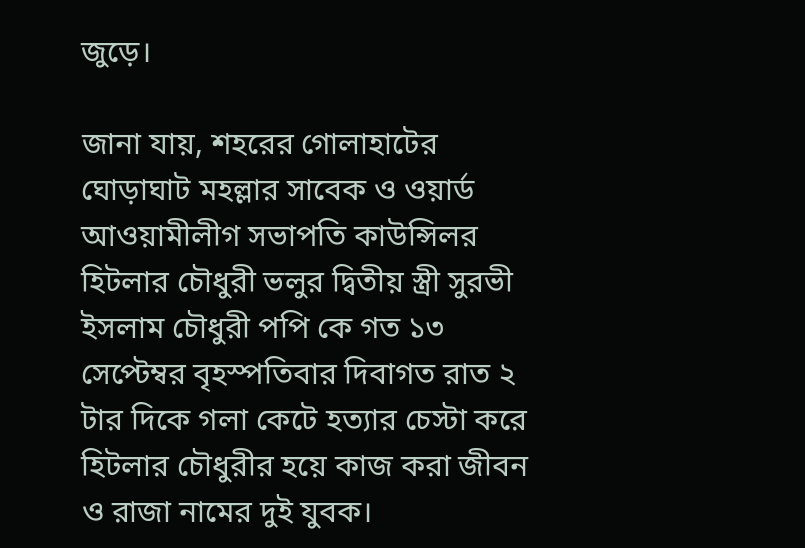জুড়ে।

জানা যায়, শহরের গোলাহাটের ঘোড়াঘাট মহল্লার সাবেক ও ওয়ার্ড আওয়ামীলীগ সভাপতি কাউন্সিলর হিটলার চৌধুরী ভলুর দ্বিতীয় স্ত্রী সুরভী ইসলাম চৌধুরী পপি কে গত ১৩ সেপ্টেম্বর বৃহস্পতিবার দিবাগত রাত ২ টার দিকে গলা কেটে হত্যার চেস্টা করে হিটলার চৌধুরীর হয়ে কাজ করা জীবন ও রাজা নামের দুই যুবক।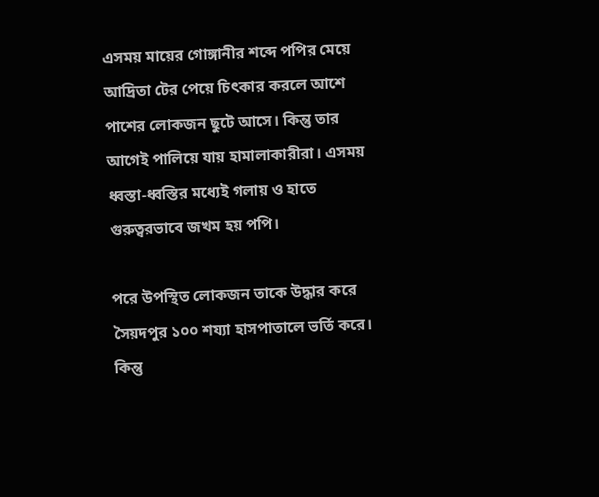এসময় মায়ের গোঙ্গানীর শব্দে পপির মেয়ে আদ্রিতা টের পেয়ে চিৎকার করলে আশে পাশের লোকজন ছুটে আসে। কিন্তু তার আগেই পালিয়ে যায় হামালাকারীরা। এসময় ধ্বস্তা-ধ্বস্তির মধ্যেই গলায় ও হাতে গুরুত্বরভাবে জখম হয় পপি।

পরে উপস্থিত লোকজন তাকে উদ্ধার করে সৈয়দপুর ১০০ শয্যা হাসপাতালে ভর্তি করে। কিন্তু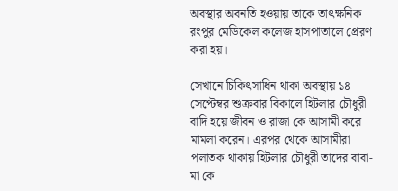অবস্থার অবনতি হওয়ায় তাকে তাৎক্ষনিক রংপুর মেডিকেল কলেজ হাসপাতালে প্রেরণ করা হয়।

সেখানে চিকিৎসাধিন থাকা অবস্থায় ১৪ সেপ্টেম্বর শুক্রবার বিকালে হিটলার চৌধুরী বাদি হয়ে জীবন ও রাজা কে আসামী করে মামলা করেন। এরপর থেকে আসামীরা পলাতক থাকায় হিটলার চৌধুরী তাদের বাবা-মা কে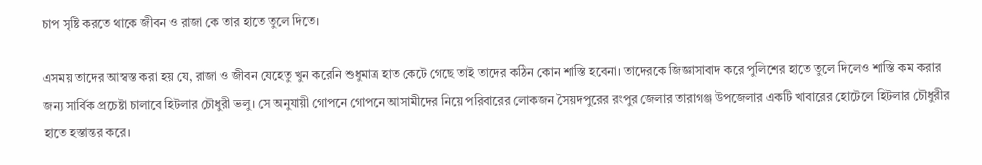চাপ সৃষ্টি করতে থাকে জীবন ও রাজা কে তার হাতে তুলে দিতে।

এসময় তাদের আস্বস্ত করা হয় যে, রাজা ও জীবন যেহেতু খুন করেনি শুধুমাত্র হাত কেটে গেছে তাই তাদের কঠিন কোন শাস্তি হবেনা। তাদেরকে জিজ্ঞাসাবাদ করে পুলিশের হাতে তুলে দিলেও শাস্তি কম করার জন্য সার্বিক প্রচেষ্টা চালাবে হিটলার চৌধুরী ভলু। সে অনুযায়ী গোপনে গোপনে আসামীদের নিয়ে পরিবারের লোকজন সৈয়দপুরের রংপুর জেলার তারাগঞ্জ উপজেলার একটি খাবারের হোটেলে হিটলার চৌধুরীর হাতে হস্তান্তর করে।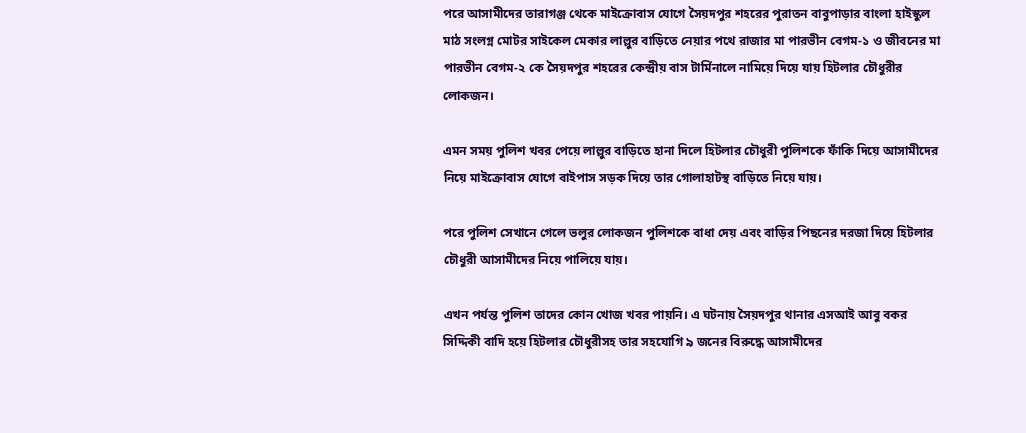পরে আসামীদের তারাগঞ্জ থেকে মাইক্রোবাস যোগে সৈয়দপুর শহরের পুরাতন বাবুপাড়ার বাংলা হাইস্কুল মাঠ সংলগ্ন মোটর সাইকেল মেকার লাল্লুর বাড়িতে নেয়ার পথে রাজার মা পারভীন বেগম-১ ও জীবনের মা পারভীন বেগম-২ কে সৈয়দপুর শহরের কেন্দ্রীয় বাস টার্মিনালে নামিয়ে দিয়ে যায় হিটলার চৌধুরীর লোকজন।

এমন সময় পুলিশ খবর পেয়ে লাল্লুর বাড়িতে হানা দিলে হিটলার চৌধুরী পুলিশকে ফাঁকি দিয়ে আসামীদের নিয়ে মাইক্রোবাস যোগে বাইপাস সড়ক দিয়ে তার গোলাহাটস্থ বাড়িতে নিয়ে যায়।

পরে পুলিশ সেখানে গেলে ভলুর লোকজন পুলিশকে বাধা দেয় এবং বাড়ির পিছনের দরজা দিয়ে হিটলার চৌধুরী আসামীদের নিয়ে পালিয়ে যায়।

এখন পর্যন্ত পুলিশ তাদের কোন খোজ খবর পায়নি। এ ঘটনায় সৈয়দপুর থানার এসআই আবু বকর সিদ্দিকী বাদি হয়ে হিটলার চৌধুরীসহ তার সহযোগি ৯ জনের বিরুদ্ধে আসামীদের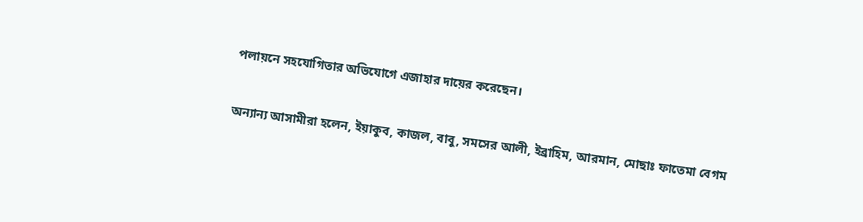পলায়নে সহযোগিতার অভিযোগে এজাহার দায়ের করেছেন।

অন্যান্য আসামীরা হলেন, ইয়াকুব, কাজল, বাবু, সমসের আলী, ইব্রাহিম, আরমান, মোছাঃ ফাতেমা বেগম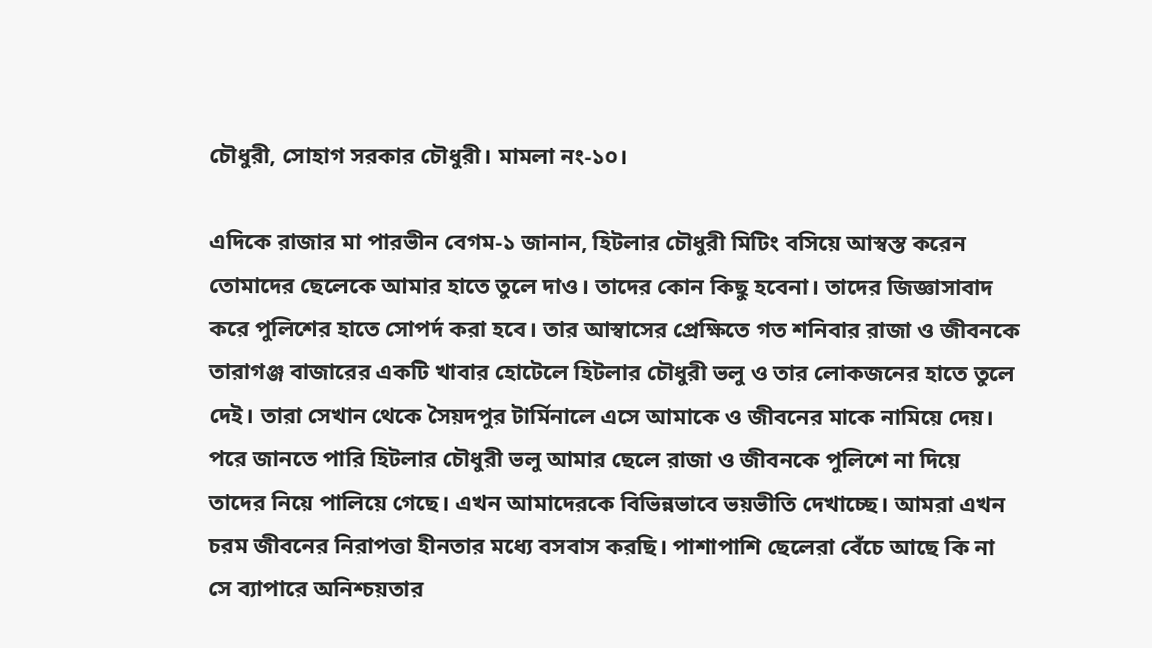চৌধুরী, সোহাগ সরকার চৌধুরী। মামলা নং-১০।

এদিকে রাজার মা পারভীন বেগম-১ জানান, হিটলার চৌধুরী মিটিং বসিয়ে আস্বস্ত করেন তোমাদের ছেলেকে আমার হাতে তুলে দাও। তাদের কোন কিছু হবেনা। তাদের জিজ্ঞাসাবাদ করে পুলিশের হাতে সোপর্দ করা হবে। তার আস্বাসের প্রেক্ষিতে গত শনিবার রাজা ও জীবনকে তারাগঞ্জ বাজারের একটি খাবার হোটেলে হিটলার চৌধুরী ভলু ও তার লোকজনের হাতে তুলে দেই। তারা সেখান থেকে সৈয়দপুর টার্মিনালে এসে আমাকে ও জীবনের মাকে নামিয়ে দেয়। পরে জানতে পারি হিটলার চৌধুরী ভলু আমার ছেলে রাজা ও জীবনকে পুলিশে না দিয়ে তাদের নিয়ে পালিয়ে গেছে। এখন আমাদেরকে বিভিন্নভাবে ভয়ভীতি দেখাচ্ছে। আমরা এখন চরম জীবনের নিরাপত্তা হীনতার মধ্যে বসবাস করছি। পাশাপাশি ছেলেরা বেঁচে আছে কি না সে ব্যাপারে অনিশ্চয়তার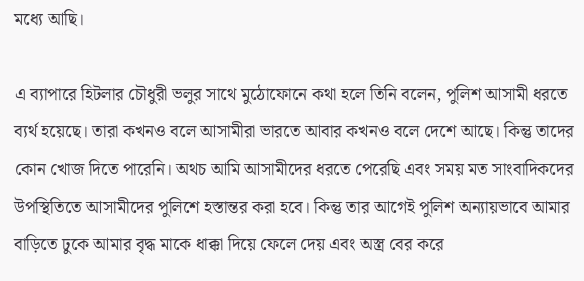মধ্যে আছি।

এ ব্যাপারে হিটলার চৌধুরী ভলুর সাথে মুঠোফোনে কথা হলে তিনি বলেন, পুলিশ আসামী ধরতে ব্যর্থ হয়েছে। তারা কখনও বলে আসামীরা ভারতে আবার কখনও বলে দেশে আছে। কিন্তু তাদের কোন খোজ দিতে পারেনি। অথচ আমি আসামীদের ধরতে পেরেছি এবং সময় মত সাংবাদিকদের উপস্থিতিতে আসামীদের পুলিশে হস্তান্তর করা হবে। কিন্তু তার আগেই পুলিশ অন্যায়ভাবে আমার বাড়িতে ঢুকে আমার বৃদ্ধ মাকে ধাক্কা দিয়ে ফেলে দেয় এবং অস্ত্র বের করে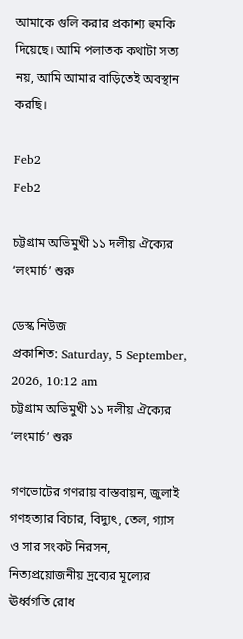আমাকে গুলি করার প্রকাশ্য হুমকি দিয়েছে। আমি পলাতক কথাটা সত্য নয়, আমি আমার বাড়িতেই অবস্থান করছি।

Feb2
Feb2

চট্টগ্রাম অভিমুখী ১১ দলীয় ঐক্যের ‘লংমার্চ’ শুরু

ডেস্ক নিউজ
প্রকাশিত: Saturday, 5 September, 2026, 10:12 am
চট্টগ্রাম অভিমুখী ১১ দলীয় ঐক্যের ‘লংমার্চ’ শুরু

গণভোটের গণরায় বাস্তবায়ন, জুলাই গণহত্যার বিচার, বিদ্যুৎ, তেল, গ্যাস ও সার সংকট নিরসন, নিত্যপ্রয়োজনীয় দ্রব্যের মূল্যের ঊর্ধ্বগতি রোধ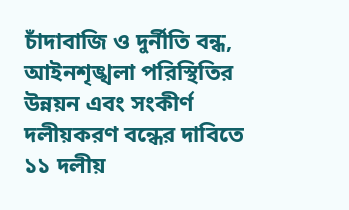চাঁদাবাজি ও দুর্নীতি বন্ধ, আইনশৃঙ্খলা পরিস্থিতির উন্নয়ন এবং সংকীর্ণ দলীয়করণ বন্ধের দাবিতে ১১ দলীয়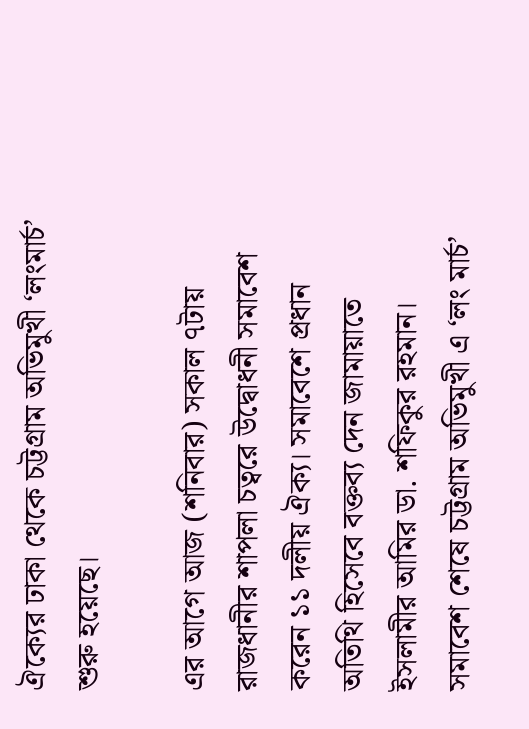ঐক্যের ঢাকা থেকে চট্টগ্রাম অভিমুখী ‘লংমার্চ’ শুরু হয়েছে।

এর আগে আজ (শনিবার) সকাল ৭টায় রাজধানীর শাপলা চত্বরে উদ্বোধনী সমাবেশ করেন ১১ দলীয় ঐক্য। সমাবেশে প্রধান অতিথি হিসেবে বক্তব্য দেন জামায়াতে ইসলামীর আমির ডা. শফিকুর রহমান। সমাবেশ শেষে চট্টগ্রাম অভিমুখী এ ‘লং মার্চ’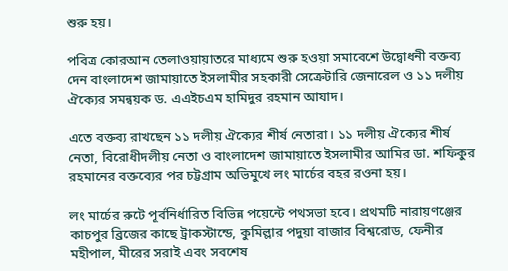শুরু হয়।

পবিত্র কোরআন তেলাওয়ায়াতরে মাধ্যমে শুরু হওয়া সমাবেশে উদ্বোধনী বক্তব্য দেন বাংলাদেশ জামায়াতে ইসলামীর সহকারী সেক্রেটারি জেনারেল ও ১১ দলীয় ঐক্যের সমন্বয়ক ড. এএইচএম হামিদুর রহমান আযাদ।

এতে বক্তব্য রাখছেন ১১ দলীয় ঐক্যের শীর্ষ নেতারা। ১১ দলীয় ঐক্যের শীর্ষ নেতা, বিরোধীদলীয় নেতা ও বাংলাদেশ জামায়াতে ইসলামীর আমির ডা. শফিকুর রহমানের বক্তব্যের পর চট্টগ্রাম অভিমুখে লং মার্চের বহর রওনা হয়।

লং মার্চের রুটে পূর্বনির্ধারিত বিভিন্ন পয়েন্টে পথসভা হবে। প্রথমটি নারায়ণঞ্জের কাচপুর ব্রিজের কাছে ট্রাকস্টান্ডে, কুমিল্লার পদুয়া বাজার বিশ্বরোড, ফেনীর মহীপাল, মীরের সরাই এবং সবশেষ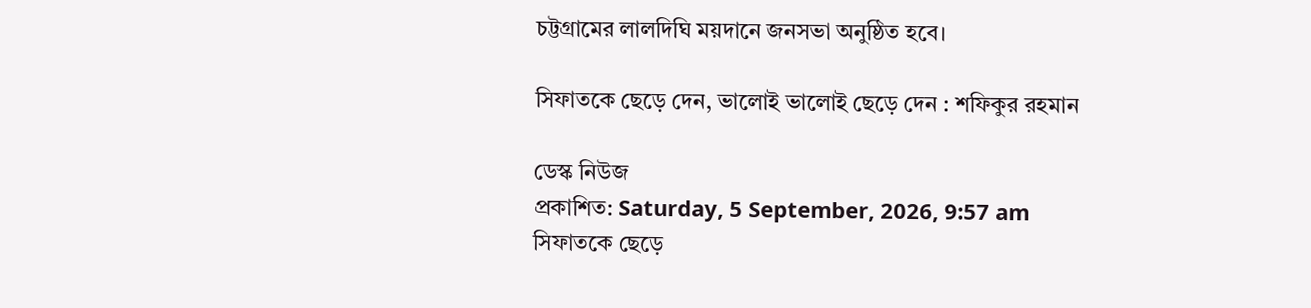চট্টগ্রামের লালদিঘি ময়দানে জনসভা অনুষ্ঠিত হবে।

সিফাতকে ছেড়ে দেন, ভালোই ভালোই ছেড়ে দেন : শফিকুর রহমান

ডেস্ক নিউজ
প্রকাশিত: Saturday, 5 September, 2026, 9:57 am
সিফাতকে ছেড়ে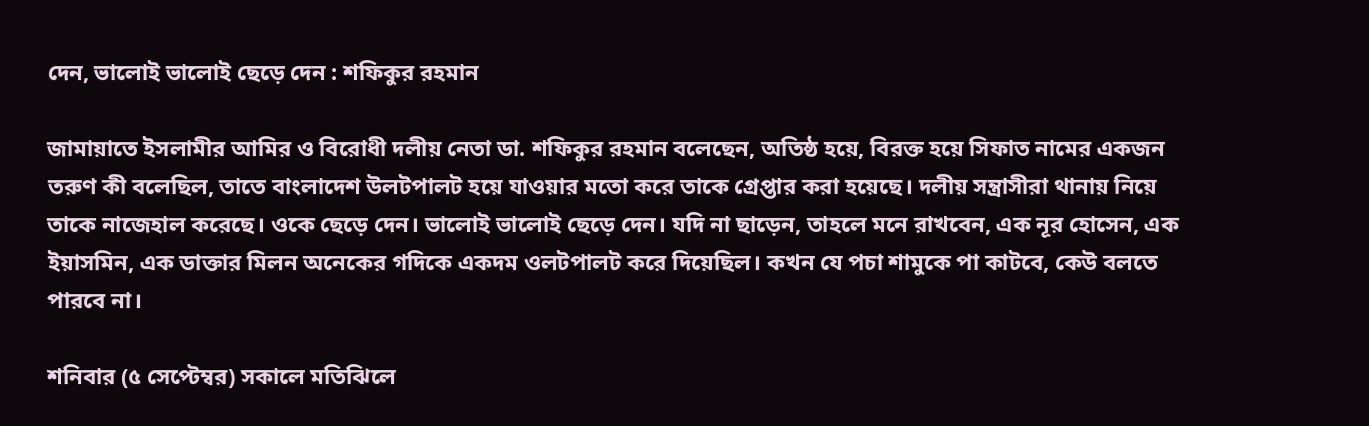দেন, ভালোই ভালোই ছেড়ে দেন : শফিকুর রহমান

জামায়াতে ইসলামীর আমির ও বিরোধী দলীয় নেতা ডা. শফিকুর রহমান বলেছেন, অতিষ্ঠ হয়ে, বিরক্ত হয়ে সিফাত নামের একজন তরুণ কী বলেছিল, তাতে বাংলাদেশ উলটপালট হয়ে যাওয়ার মতো করে তাকে গ্রেপ্তার করা হয়েছে। দলীয় সন্ত্রাসীরা থানায় নিয়ে তাকে নাজেহাল করেছে। ওকে ছেড়ে দেন। ভালোই ভালোই ছেড়ে দেন। যদি না ছাড়েন, তাহলে মনে রাখবেন, এক নূর হোসেন, এক ইয়াসমিন, এক ডাক্তার মিলন অনেকের গদিকে একদম ওলটপালট করে দিয়েছিল। কখন যে পচা শামুকে পা কাটবে, কেউ বলতে পারবে না।

শনিবার (৫ সেপ্টেম্বর) সকালে মতিঝিলে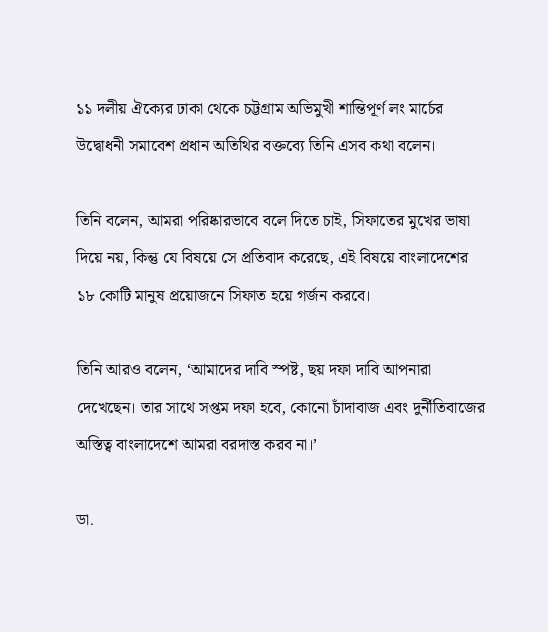১১ দলীয় ঐক্যের ঢাকা থেকে চট্টগ্রাম অভিমুখী শান্তিপূর্ণ লং মার্চের উদ্বোধনী সমাবেশ প্রধান অতিথির বক্তব্যে তিনি এসব কথা বলেন।

তিনি বলেন, আমরা পরিষ্কারভাবে বলে দিতে চাই, সিফাতের মুখের ভাষা দিয়ে নয়, কিন্তু যে বিষয়ে সে প্রতিবাদ করেছে, এই বিষয়ে বাংলাদেশের ১৮ কোটি মানুষ প্রয়োজনে সিফাত হয়ে গর্জন করবে।

তিনি আরও বলেন, ‘আমাদের দাবি স্পষ্ট, ছয় দফা দাবি আপনারা দেখেছেন। তার সাথে সপ্তম দফা হবে, কোনো চাঁদাবাজ এবং দুর্নীতিবাজের অস্তিত্ব বাংলাদেশে আমরা বরদাস্ত করব না।’

ডা.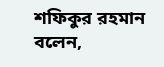শফিকুর রহমান বলেন,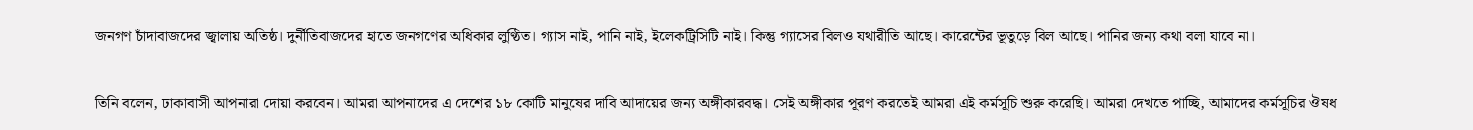জনগণ চাঁদাবাজদের জ্বালায় অতিষ্ঠ। দুর্নীতিবাজদের হাতে জনগণের অধিকার লুণ্ঠিত। গ্যাস নাই, পানি নাই, ইলেকট্রিসিটি নাই। কিন্তু গ্যাসের বিলও যথারীতি আছে। কারেন্টের ভূতুড়ে বিল আছে। পানির জন্য কথা বলা যাবে না।

তিনি বলেন, ঢাকাবাসী আপনারা দোয়া করবেন। আমরা আপনাদের এ দেশের ১৮ কোটি মানুষের দাবি আদায়ের জন্য অঙ্গীকারবদ্ধ। সেই অঙ্গীকার পূরণ করতেই আমরা এই কর্মসূচি শুরু করেছি। আমরা দেখতে পাচ্ছি, আমাদের কর্মসূচির ঔষধ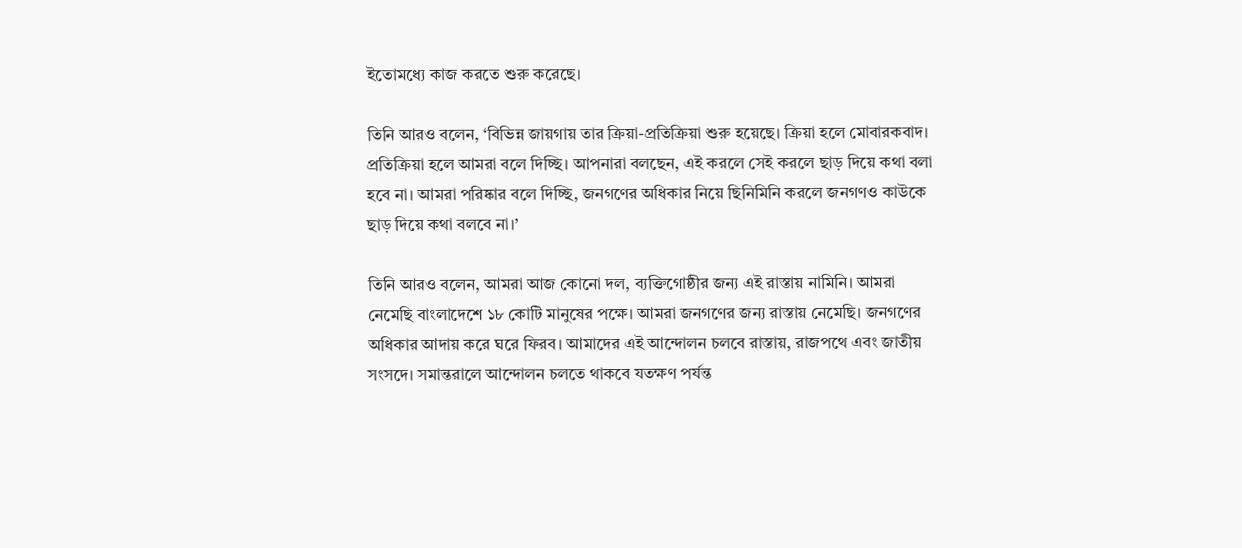ইতোমধ্যে কাজ করতে শুরু করেছে।

তিনি আরও বলেন, ‘বিভিন্ন জায়গায় তার ক্রিয়া-প্রতিক্রিয়া শুরু হয়েছে। ক্রিয়া হলে মোবারকবাদ। প্রতিক্রিয়া হলে আমরা বলে দিচ্ছি। আপনারা বলছেন, এই করলে সেই করলে ছাড় দিয়ে কথা বলা হবে না। আমরা পরিষ্কার বলে দিচ্ছি, জনগণের অধিকার নিয়ে ছিনিমিনি করলে জনগণও কাউকে ছাড় দিয়ে কথা বলবে না।’

তিনি আরও বলেন, আমরা আজ কোনো দল, ব্যক্তিগোষ্ঠীর জন্য এই রাস্তায় নামিনি। আমরা নেমেছি বাংলাদেশে ১৮ কোটি মানুষের পক্ষে। আমরা জনগণের জন্য রাস্তায় নেমেছি। জনগণের অধিকার আদায় করে ঘরে ফিরব। আমাদের এই আন্দোলন চলবে রাস্তায়, রাজপথে এবং জাতীয় সংসদে। সমান্তরালে আন্দোলন চলতে থাকবে যতক্ষণ পর্যন্ত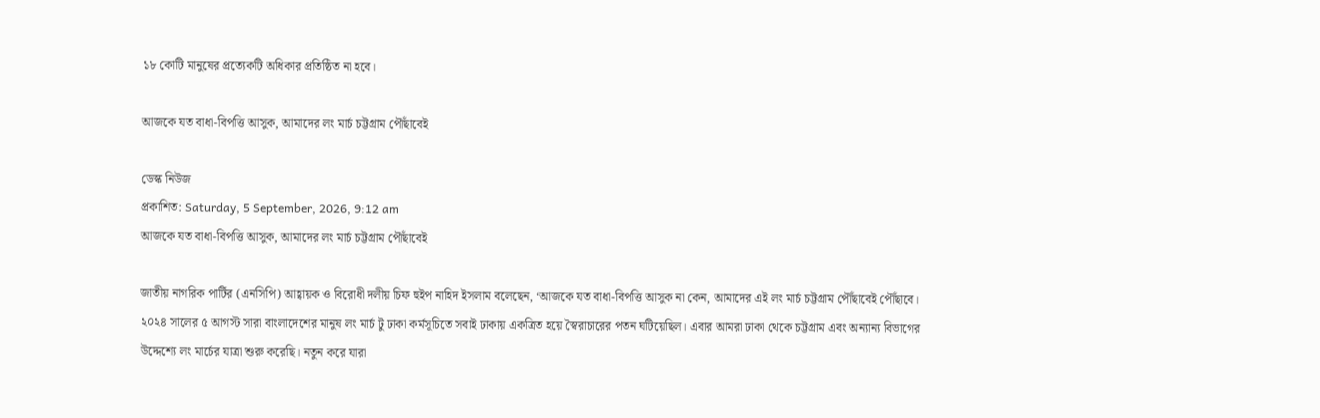১৮ কোটি মানুষের প্রত্যেকটি অধিকার প্রতিষ্ঠিত না হবে।

আজকে যত বাধা-বিপত্তি আসুক, আমাদের লং মার্চ চট্টগ্রাম পৌঁছাবেই

ডেস্ক নিউজ
প্রকাশিত: Saturday, 5 September, 2026, 9:12 am
আজকে যত বাধা-বিপত্তি আসুক, আমাদের লং মার্চ চট্টগ্রাম পৌঁছাবেই

জাতীয় নাগরিক পার্টির (এনসিপি) আহ্বায়ক ও বিরোধী দলীয় চিফ হুইপ নাহিদ ইসলাম বলেছেন, ‘আজকে যত বাধা-বিপত্তি আসুক না কেন, আমাদের এই লং মার্চ চট্টগ্রাম পৌঁছাবেই পৌঁছাবে। ২০২৪ সালের ৫ আগস্ট সারা বাংলাদেশের মানুষ লং মার্চ টু ঢাকা কর্মসূচিতে সবাই ঢাকায় একত্রিত হয়ে স্বৈরাচারের পতন ঘটিয়েছিল। এবার আমরা ঢাকা থেকে চট্টগ্রাম এবং অন্যান্য বিভাগের উদ্দেশ্যে লং মার্চের যাত্রা শুরু করেছি। নতুন করে যারা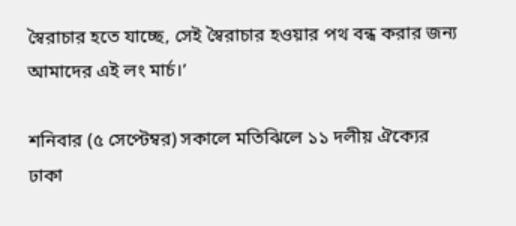স্বৈরাচার হতে যাচ্ছে, সেই স্বৈরাচার হওয়ার পথ বন্ধ করার জন্য আমাদের এই লং মার্চ।’

শনিবার (৫ সেপ্টেম্বর) সকালে মতিঝিলে ১১ দলীয় ঐক্যের ঢাকা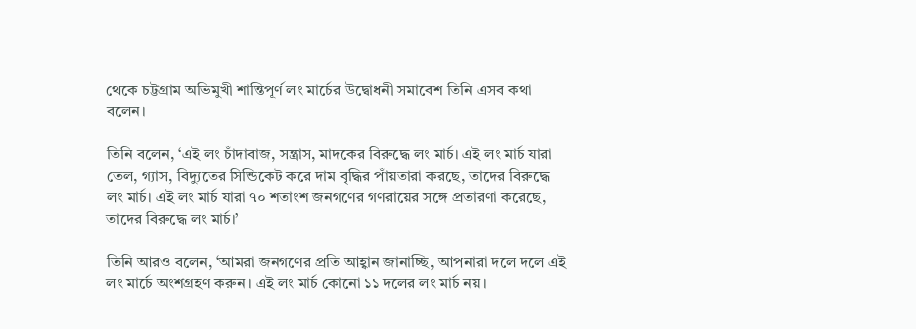থেকে চট্টগ্রাম অভিমুখী শান্তিপূর্ণ লং মার্চের উদ্বোধনী সমাবেশ তিনি এসব কথা বলেন।

তিনি বলেন, ‘এই লং চাঁদাবাজ, সন্ত্রাস, মাদকের বিরুদ্ধে লং মার্চ। এই লং মার্চ যারা তেল, গ্যাস, বিদ্যুতের সিন্ডিকেট করে দাম বৃদ্ধির পাঁয়তারা করছে, তাদের বিরুদ্ধে লং মার্চ। এই লং মার্চ যারা ৭০ শতাংশ জনগণের গণরায়ের সঙ্গে প্রতারণা করেছে, তাদের বিরুদ্ধে লং মার্চ।’

তিনি আরও বলেন, ‘আমরা জনগণের প্রতি আহ্বান জানাচ্ছি, আপনারা দলে দলে এই লং মার্চে অংশগ্রহণ করুন। এই লং মার্চ কোনো ১১ দলের লং মার্চ নয়।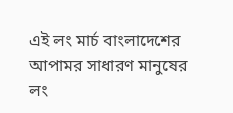এই লং মার্চ বাংলাদেশের আপামর সাধারণ মানুষের লং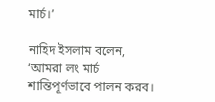মার্চ।’

নাহিদ ইসলাম বলেন, ‘আমরা লং মার্চ শান্তিপূর্ণভাবে পালন করব।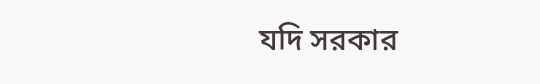যদি সরকার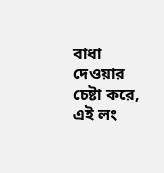বাধা দেওয়ার চেষ্টা করে, এই লং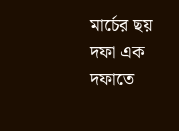মার্চের ছয় দফা এক দফাতে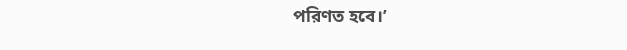পরিণত হবে।’